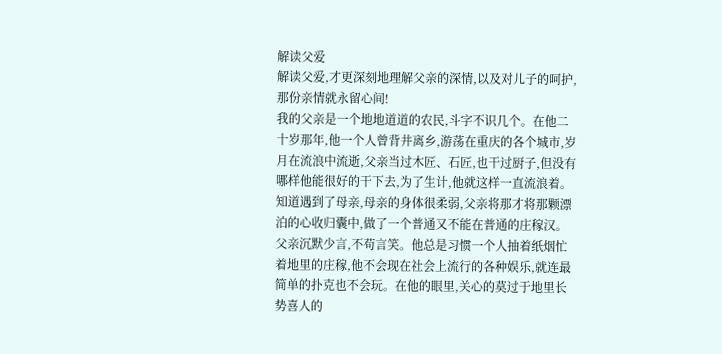解读父爱
解读父爱,才更深刻地理解父亲的深情,以及对儿子的呵护,那份亲情就永留心间!
我的父亲是一个地地道道的农民,斗字不识几个。在他二十岁那年,他一个人曾背井离乡,游荡在重庆的各个城市,岁月在流浪中流逝,父亲当过木匠、石匠,也干过厨子,但没有哪样他能很好的干下去,为了生计,他就这样一直流浪着。知道遇到了母亲,母亲的身体很柔弱,父亲将那才将那颗漂泊的心收归囊中,做了一个普通又不能在普通的庄稼汉。
父亲沉默少言,不苟言笑。他总是习惯一个人抽着纸烟忙着地里的庄稼,他不会现在社会上流行的各种娱乐,就连最简单的扑克也不会玩。在他的眼里,关心的莫过于地里长势喜人的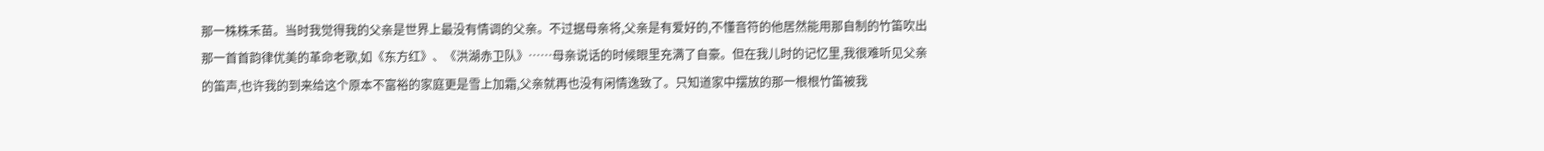那一株株禾苗。当时我觉得我的父亲是世界上最没有情调的父亲。不过据母亲将,父亲是有爱好的,不懂音符的他居然能用那自制的竹笛吹出那一首首韵律优美的革命老歌,如《东方红》、《洪湖赤卫队》……母亲说话的时候眼里充满了自豪。但在我儿时的记忆里,我很难听见父亲的笛声,也许我的到来给这个原本不富裕的家庭更是雪上加霜,父亲就再也没有闲情逸致了。只知道家中摆放的那一根根竹笛被我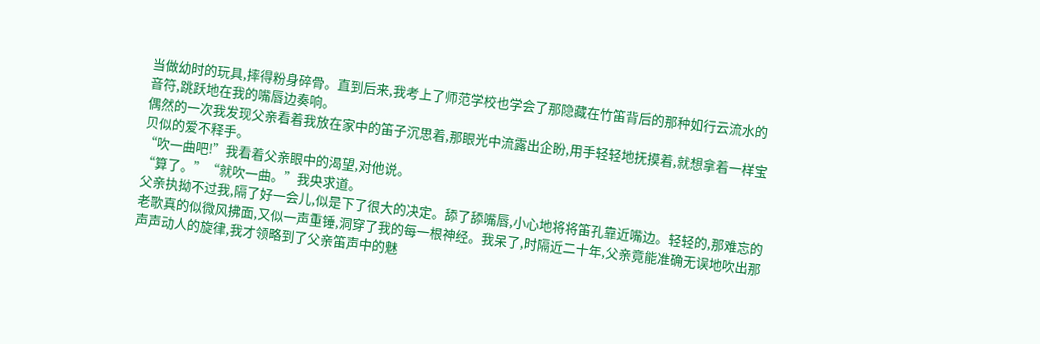当做幼时的玩具,摔得粉身碎骨。直到后来,我考上了师范学校也学会了那隐藏在竹笛背后的那种如行云流水的音符,跳跃地在我的嘴唇边奏响。
偶然的一次我发现父亲看着我放在家中的笛子沉思着,那眼光中流露出企盼,用手轻轻地抚摸着,就想拿着一样宝贝似的爱不释手。
“吹一曲吧!”我看着父亲眼中的渴望,对他说。
“算了。”“就吹一曲。”我央求道。
父亲执拗不过我,隔了好一会儿,似是下了很大的决定。舔了舔嘴唇,小心地将将笛孔靠近嘴边。轻轻的,那难忘的老歌真的似微风拂面,又似一声重锤,洞穿了我的每一根神经。我呆了,时隔近二十年,父亲竟能准确无误地吹出那声声动人的旋律,我才领略到了父亲笛声中的魅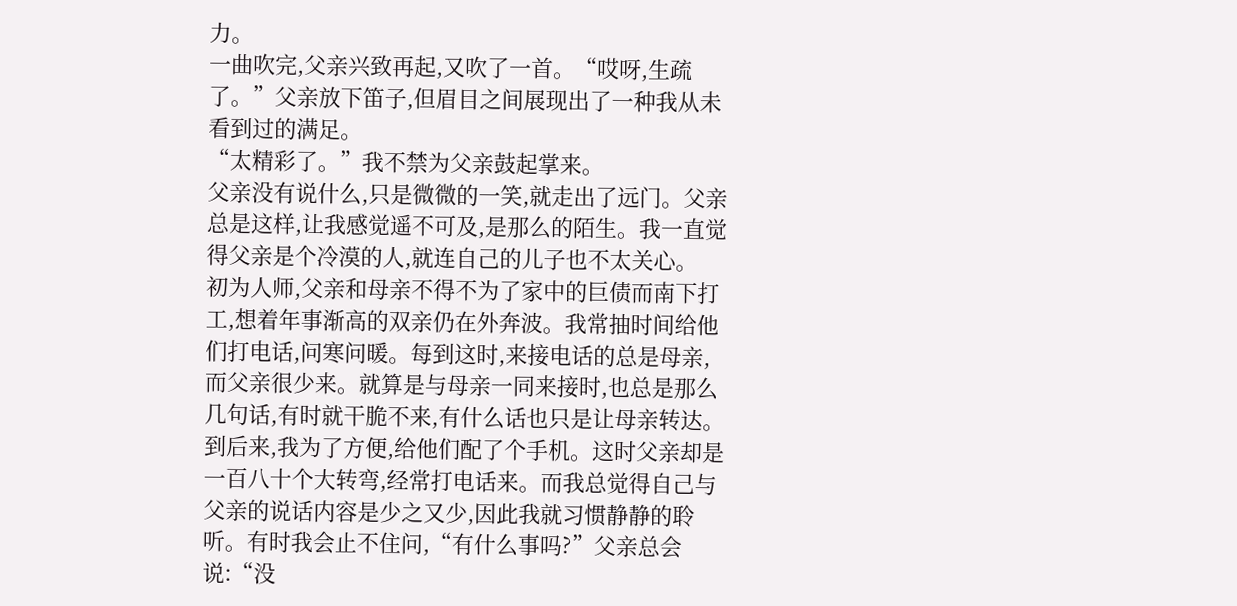力。
一曲吹完,父亲兴致再起,又吹了一首。“哎呀,生疏了。”父亲放下笛子,但眉目之间展现出了一种我从未看到过的满足。
“太精彩了。”我不禁为父亲鼓起掌来。
父亲没有说什么,只是微微的一笑,就走出了远门。父亲总是这样,让我感觉遥不可及,是那么的陌生。我一直觉得父亲是个冷漠的人,就连自己的儿子也不太关心。
初为人师,父亲和母亲不得不为了家中的巨债而南下打工,想着年事渐高的双亲仍在外奔波。我常抽时间给他们打电话,问寒问暖。每到这时,来接电话的总是母亲,而父亲很少来。就算是与母亲一同来接时,也总是那么几句话,有时就干脆不来,有什么话也只是让母亲转达。
到后来,我为了方便,给他们配了个手机。这时父亲却是一百八十个大转弯,经常打电话来。而我总觉得自己与父亲的说话内容是少之又少,因此我就习惯静静的聆听。有时我会止不住问,“有什么事吗?”父亲总会说:“没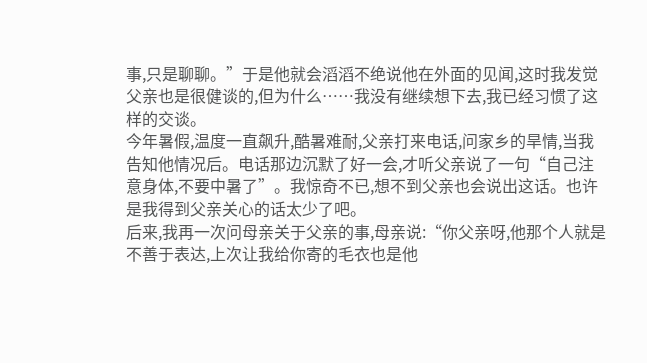事,只是聊聊。”于是他就会滔滔不绝说他在外面的见闻,这时我发觉父亲也是很健谈的,但为什么……我没有继续想下去,我已经习惯了这样的交谈。
今年暑假,温度一直飙升,酷暑难耐,父亲打来电话,问家乡的旱情,当我告知他情况后。电话那边沉默了好一会,才听父亲说了一句“自己注意身体,不要中暑了”。我惊奇不已,想不到父亲也会说出这话。也许是我得到父亲关心的话太少了吧。
后来,我再一次问母亲关于父亲的事,母亲说:“你父亲呀,他那个人就是不善于表达,上次让我给你寄的毛衣也是他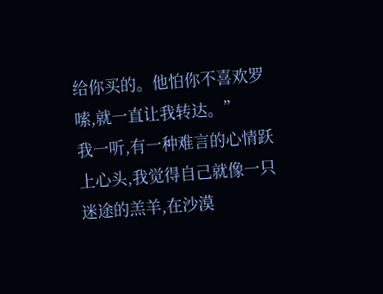给你买的。他怕你不喜欢罗嗦,就一直让我转达。”
我一听,有一种难言的心情跃上心头,我觉得自己就像一只迷途的羔羊,在沙漠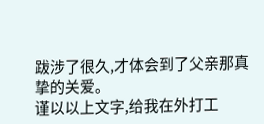跋涉了很久,才体会到了父亲那真挚的关爱。
谨以以上文字,给我在外打工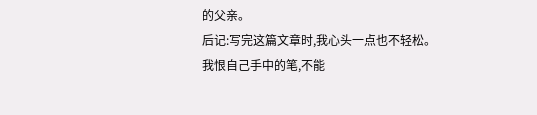的父亲。
后记:写完这篇文章时,我心头一点也不轻松。我恨自己手中的笔,不能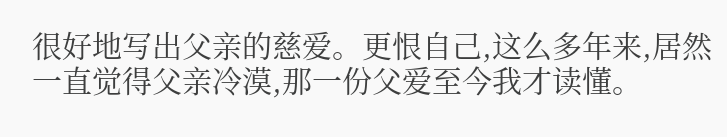很好地写出父亲的慈爱。更恨自己,这么多年来,居然一直觉得父亲冷漠,那一份父爱至今我才读懂。